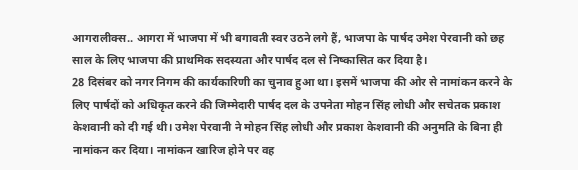आगरालीक्स.. आगरा में भाजपा में भी बगावती स्वर उठने लगे हैं, भाजपा के पार्षद उमेश पेरवानी को छह साल के लिए भाजपा की प्राथमिक सदस्यता और पार्षद दल से निष्कासित कर दिया है।
28 दिसंबर को नगर निगम की कार्यकारिणी का चुनाव हुआ था। इसमें भाजपा की ओर से नामांकन करने के लिए पार्षदों को अधिकृत करने की जिम्मेदारी पार्षद दल के उपनेता मोहन सिंह लोधी और सचेतक प्रकाश केशवानी को दी गई थी। उमेश पेरवानी ने मोहन सिंह लोधी और प्रकाश केशवानी की अनुमति के बिना ही नामांकन कर दिया। नामांकन खारिज होने पर वह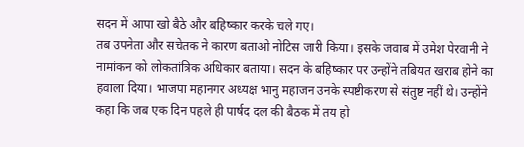सदन में आपा खो बैठे और बहिष्कार करके चले गए।
तब उपनेता और सचेतक ने कारण बताओ नोटिस जारी किया। इसके जवाब में उमेश पेरवानी ने नामांकन को लोकतांत्रिक अधिकार बताया। सदन के बहिष्कार पर उन्होंने तबियत खराब होने का हवाला दिया। भाजपा महानगर अध्यक्ष भानु महाजन उनके स्पष्टीकरण से संतुष्ट नहीं थे। उन्होंने कहा कि जब एक दिन पहले ही पार्षद दल की बैठक में तय हो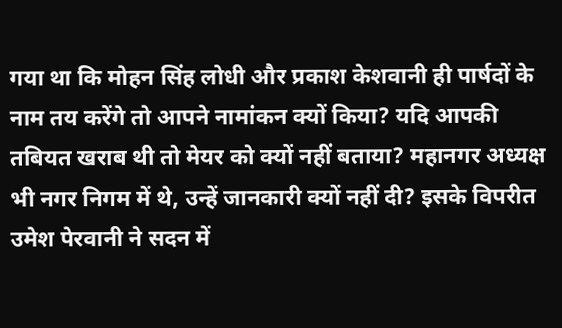गया था कि मोहन सिंह लोधी और प्रकाश केशवानी ही पार्षदों के नाम तय करेंगे तो आपने नामांकन क्यों किया? यदि आपकी तबियत खराब थी तो मेयर को क्यों नहीं बताया? महानगर अध्यक्ष भी नगर निगम में थे, उन्हें जानकारी क्यों नहीं दी? इसके विपरीत उमेश पेरवानी ने सदन में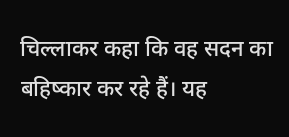चिल्लाकर कहा कि वह सदन का बहिष्कार कर रहे हैं। यह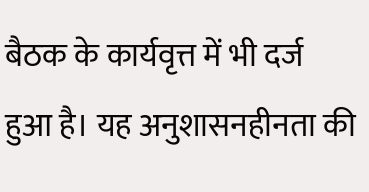बैठक के कार्यवृत्त में भी दर्ज हुआ है। यह अनुशासनहीनता की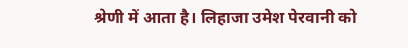श्रेणी में आता है। लिहाजा उमेश पेरवानी को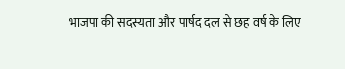भाजपा की सदस्यता और पार्षद दल से छह वर्ष के लिए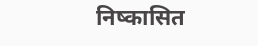निष्कासित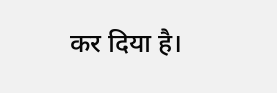कर दिया है।